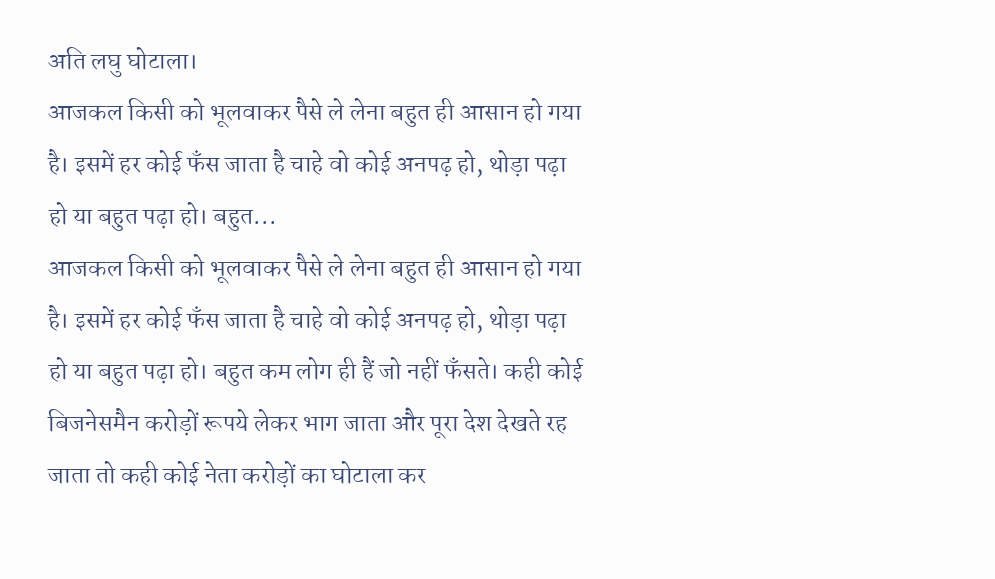अति लघु घोटाला।
आजकल किसी को भूलवाकर पैसे ले लेना बहुत ही आसान हो गया है। इसमें हर कोई फँस जाता है चाहे वो कोई अनपढ़ हो, थोड़ा पढ़ा हो या बहुत पढ़ा हो। बहुत...
आजकल किसी को भूलवाकर पैसे ले लेना बहुत ही आसान हो गया है। इसमें हर कोई फँस जाता है चाहे वो कोई अनपढ़ हो, थोड़ा पढ़ा हो या बहुत पढ़ा हो। बहुत कम लोग ही हैं जो नहीं फँसते। कही कोई बिजनेसमैन करोड़ों रूपये लेकर भाग जाता और पूरा देश देखते रह जाता तो कही कोई नेता करोड़ों का घोटाला कर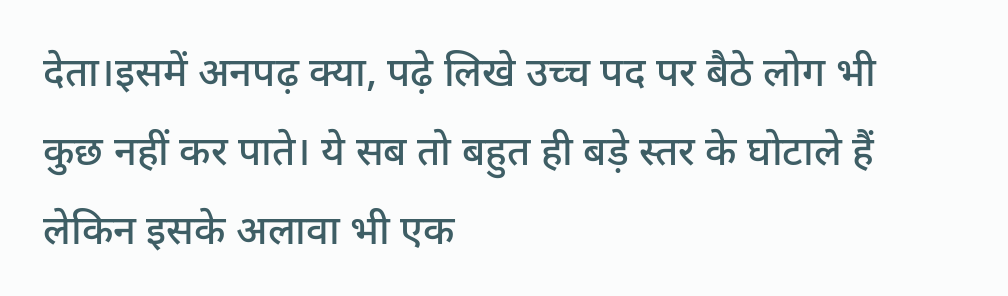देता।इसमें अनपढ़ क्या, पढ़े लिखे उच्च पद पर बैठे लोग भी कुछ नहीं कर पाते। ये सब तो बहुत ही बड़े स्तर के घोटाले हैं लेकिन इसके अलावा भी एक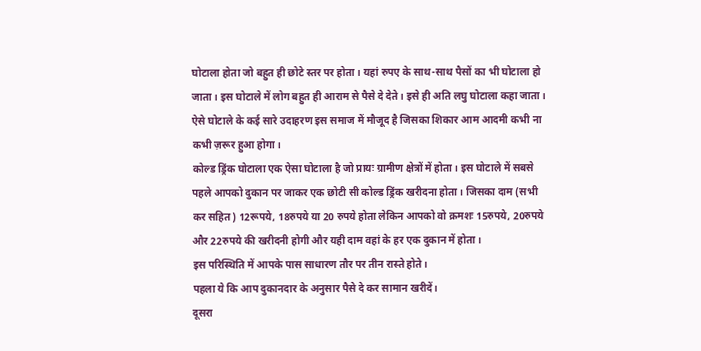घोटाला होता जो बहुत ही छोटे स्तर पर होता। यहां रुपए के साथ-साथ पैसों का भी घोटाला हो जाता। इस घोटाले में लोग बहुत ही आराम से पैसे दे देते। इसे ही अति लघु घोटाला कहा जाता। ऐसे घोटाले के कई सारे उदाहरण इस समाज में मौजूद है जिसका शिकार आम आदमी कभी ना कभी ज़रूर हुआ होगा।
कोल्ड ड्रिंक घोटाला एक ऐसा घोटाला है जो प्रायः ग्रामीण क्षेत्रों में होता। इस घोटाले में सबसे पहले आपको दुकान पर जाकर एक छोटी सी कोल्ड ड्रिंक खरीदना होता। जिसका दाम (सभी कर सहित) 12रूपये, 18रुपये या 20 रुपये होता लेकिन आपको वो क्रमशः 15रुपये, 20रुपये और 22रुपये की खरीदनी होगी और यही दाम वहां के हर एक दुकान में होता।
इस परिस्थिति में आपके पास साधारण तौर पर तीन रास्ते होते।
पहला ये कि आप दुकानदार के अनुसार पैसे दे कर सामान खरीदें।
दूसरा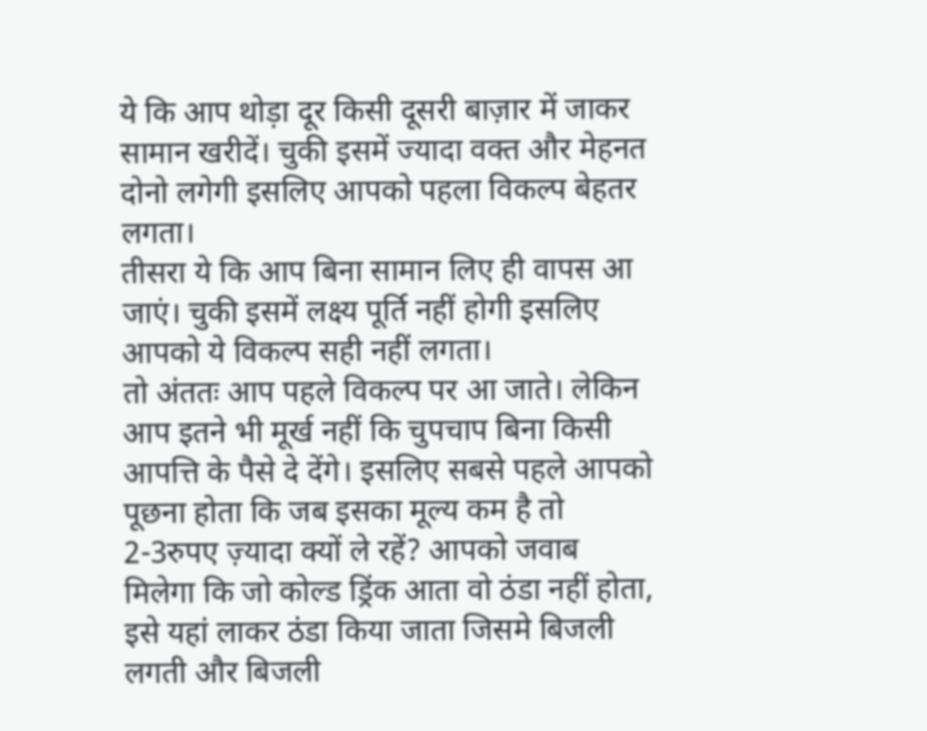ये कि आप थोड़ा दूर किसी दूसरी बाज़ार में जाकर सामान खरीदें। चुकी इसमें ज्यादा वक्त और मेहनत दोनो लगेगी इसलिए आपको पहला विकल्प बेहतर लगता।
तीसरा ये कि आप बिना सामान लिए ही वापस आ जाएं। चुकी इसमें लक्ष्य पूर्ति नहीं होगी इसलिए आपको ये विकल्प सही नहीं लगता।
तो अंततः आप पहले विकल्प पर आ जाते। लेकिन आप इतने भी मूर्ख नहीं कि चुपचाप बिना किसी आपत्ति के पैसे दे देंगे। इसलिए सबसे पहले आपको पूछना होता कि जब इसका मूल्य कम है तो 2-3रुपए ज़्यादा क्यों ले रहें? आपको जवाब मिलेगा कि जो कोल्ड ड्रिंक आता वो ठंडा नहीं होता, इसे यहां लाकर ठंडा किया जाता जिसमे बिजली लगती और बिजली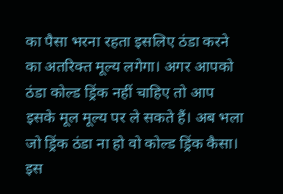का पैसा भरना रहता इसलिए ठंडा करने का अतरिक्त मूल्य लगेगा। अगर आपको ठंडा कोल्ड ड्रिंक नहीं चाहिए तो आप इसके मूल मूल्य पर ले सकते हैं। अब भला जो ड्रिंक ठंडा ना हो वो कोल्ड ड्रिंक कैसा। इस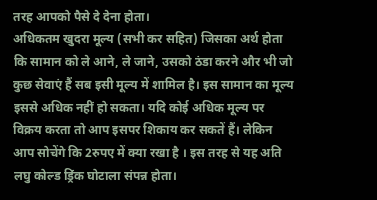तरह आपको पैसे दे देना होता।
अधिकतम खुदरा मूल्य (सभी कर सहित) जिसका अर्थ होता कि सामान को ले आने, ले जाने, उसको ठंडा करने और भी जो कुछ सेवाएं हैं सब इसी मूल्य में शामिल है। इस सामान का मूल्य इससे अधिक नहीं हो सकता। यदि कोई अधिक मूल्य पर विक्रय करता तो आप इसपर शिकाय कर सकतें हैं। लेकिन आप सोचेंगे कि 2रुपए में क्या रखा है । इस तरह से यह अति लघु कोल्ड ड्रिंक घोटाला संपन्न होता।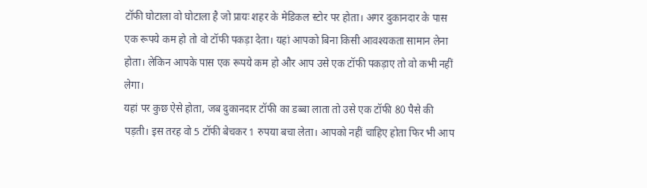टॉफी घोटाला वो घोटाला है जो प्रायः शहर के मेडिकल स्टोर पर होता। अगर दुकानदार के पास एक रूपये कम हो तो वो टॉफी पकड़ा देता। यहां आपको बिना किसी आवश्यकता सामान लेना होता। लेकिन आपके पास एक रूपये कम हो और आप उसे एक टॉफी पकड़ाए तो वो कभी नहीं लेगा।
यहां पर कुछ ऐसे होता, जब दुकानदार टॉफी का डब्बा लाता तो उसे एक टॉफी 80 पैसे की पड़ती। इस तरह वो 5 टॉफी बेचकर 1 रुपया बचा लेता। आपको नहीं चाहिए होता फिर भी आप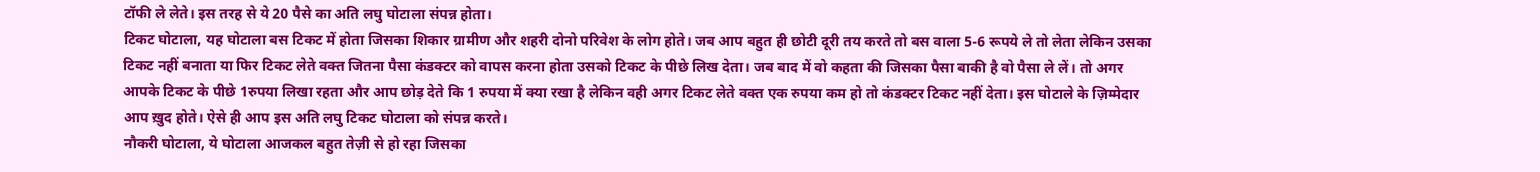टॉफी ले लेते। इस तरह से ये 20 पैसे का अति लघु घोटाला संपन्न होता।
टिकट घोटाला, यह घोटाला बस टिकट में होता जिसका शिकार ग्रामीण और शहरी दोनो परिवेश के लोग होते। जब आप बहुत ही छोटी दूरी तय करते तो बस वाला 5-6 रूपये ले तो लेता लेकिन उसका टिकट नहीं बनाता या फिर टिकट लेते वक्त जितना पैसा कंडक्टर को वापस करना होता उसको टिकट के पीछे लिख देता। जब बाद में वो कहता की जिसका पैसा बाकी है वो पैसा ले लें। तो अगर आपके टिकट के पीछे 1रुपया लिखा रहता और आप छोड़ देते कि 1 रुपया में क्या रखा है लेकिन वही अगर टिकट लेते वक्त एक रुपया कम हो तो कंडक्टर टिकट नहीं देता। इस घोटाले के ज़िम्मेदार आप ख़ुद होते। ऐसे ही आप इस अति लघु टिकट घोटाला को संपन्न करते।
नौकरी घोटाला, ये घोटाला आजकल बहुत तेज़ी से हो रहा जिसका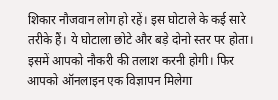शिकार नौजवान लोग हो रहें। इस घोटाले के कई सारे तरीके हैं। ये घोटाला छोटे और बड़े दोनो स्तर पर होता। इसमें आपको नौकरी की तलाश करनी होगी। फिर आपको ऑनलाइन एक विज्ञापन मिलेगा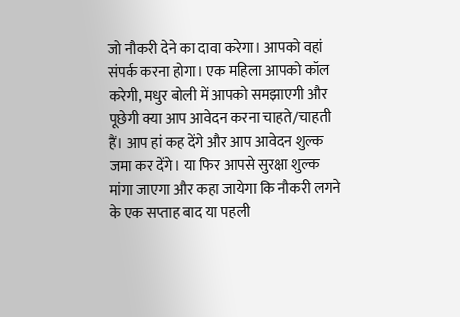जो नौकरी देने का दावा करेगा। आपको वहां संपर्क करना होगा। एक महिला आपको कॉल करेगी, मधुर बोली में आपको समझाएगी और पूछेगी क्या आप आवेदन करना चाहते/चाहती हैं। आप हां कह देंगे और आप आवेदन शुल्क जमा कर देंगे। या फिर आपसे सुरक्षा शुल्क मांगा जाएगा और कहा जायेगा कि नौकरी लगने के एक सप्ताह बाद या पहली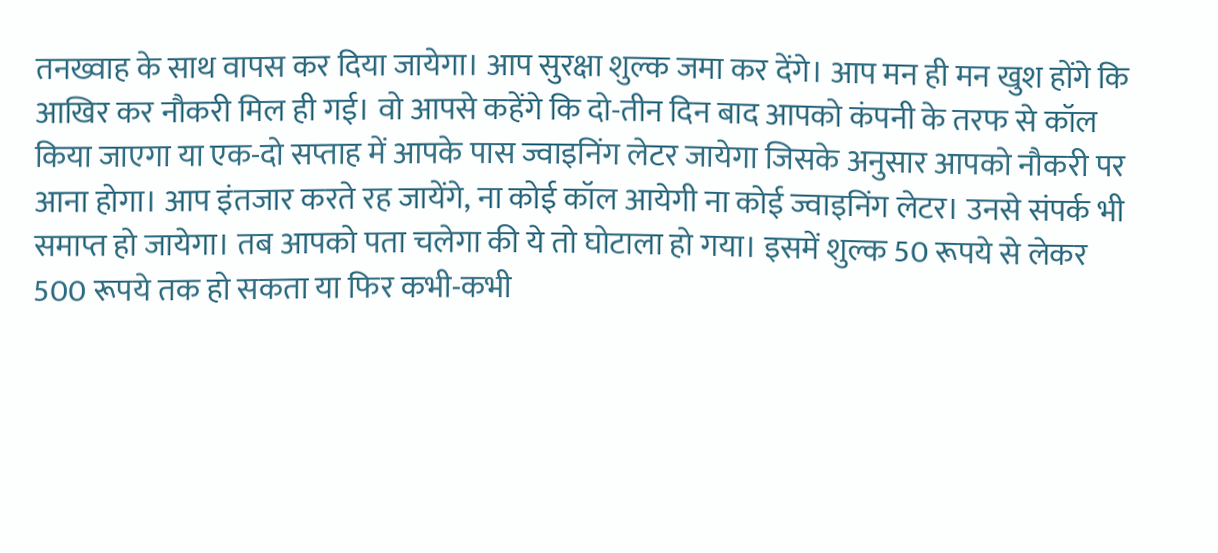तनख्वाह के साथ वापस कर दिया जायेगा। आप सुरक्षा शुल्क जमा कर देंगे। आप मन ही मन खुश होंगे कि आखिर कर नौकरी मिल ही गई। वो आपसे कहेंगे कि दो-तीन दिन बाद आपको कंपनी के तरफ से कॉल किया जाएगा या एक-दो सप्ताह में आपके पास ज्वाइनिंग लेटर जायेगा जिसके अनुसार आपको नौकरी पर आना होगा। आप इंतजार करते रह जायेंगे, ना कोई कॉल आयेगी ना कोई ज्वाइनिंग लेटर। उनसे संपर्क भी समाप्त हो जायेगा। तब आपको पता चलेगा की ये तो घोटाला हो गया। इसमें शुल्क 50 रूपये से लेकर 500 रूपये तक हो सकता या फिर कभी-कभी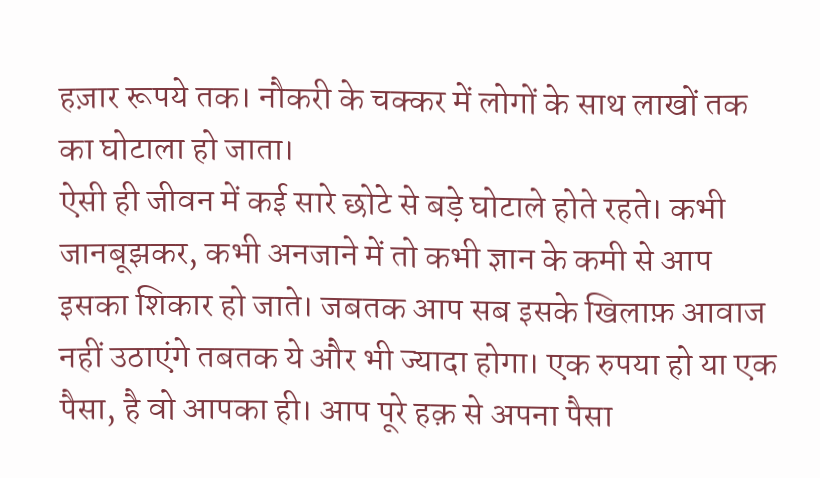हज़ार रूपये तक। नौकरी के चक्कर में लोगों के साथ लाखों तक का घोटाला हो जाता।
ऐसी ही जीवन में कई सारे छोटे से बड़े घोटाले होते रहते। कभी जानबूझकर, कभी अनजाने में तो कभी ज्ञान के कमी से आप इसका शिकार हो जाते। जबतक आप सब इसके खिलाफ़ आवाज नहीं उठाएंगे तबतक ये और भी ज्यादा होगा। एक रुपया हो या एक पैसा, है वो आपका ही। आप पूरे हक़ से अपना पैसा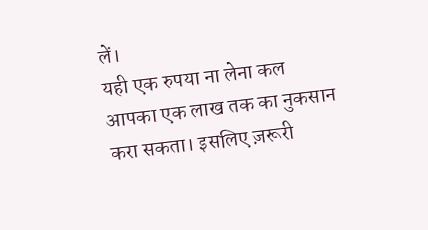लें।
यही एक रुपया ना लेना कल आपका एक लाख तक का नुकसान करा सकता। इसलिए ज़रूरी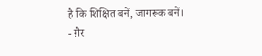है कि शिक्षित बनें, जागरूक बनें।
- ग़ैर